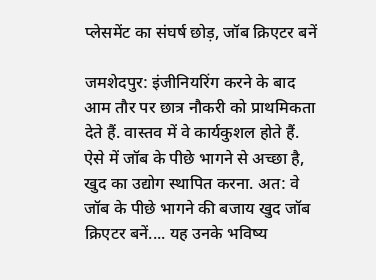प्लेसमेंट का संघर्ष छोड़, जॉब क्रिएटर बनें

जमशेदपुर: इंजीनियरिंग करने के बाद आम तौर पर छात्र नौकरी को प्राथमिकता देते हैं. वास्तव में वे कार्यकुशल होते हैं. ऐसे में जॉब के पीछे भागने से अच्छा है, खुद का उद्योग स्थापित करना. अत: वे जॉब के पीछे भागने की बजाय खुद जॉब क्रिएटर बनें.... यह उनके भविष्य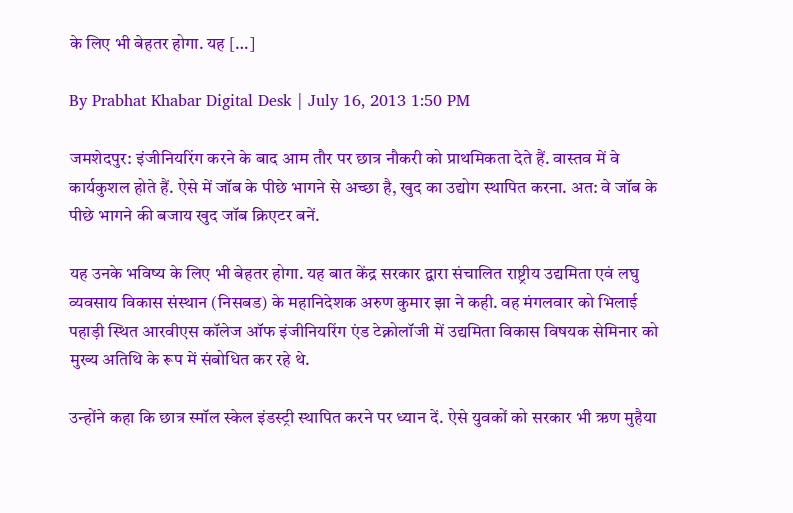के लिए भी बेहतर होगा. यह […]

By Prabhat Khabar Digital Desk | July 16, 2013 1:50 PM

जमशेदपुर: इंजीनियरिंग करने के बाद आम तौर पर छात्र नौकरी को प्राथमिकता देते हैं. वास्तव में वे कार्यकुशल होते हैं. ऐसे में जॉब के पीछे भागने से अच्छा है, खुद का उद्योग स्थापित करना. अत: वे जॉब के पीछे भागने की बजाय खुद जॉब क्रिएटर बनें.

यह उनके भविष्य के लिए भी बेहतर होगा. यह बात केंद्र सरकार द्वारा संचालित राष्ट्रीय उद्यमिता एवं लघु व्यवसाय विकास संस्थान (निसबड) के महानिदेशक अरुण कुमार झा ने कही. वह मंगलवार को भिलाई पहाड़ी स्थित आरवीएस कॉलेज ऑफ इंजीनियरिंग एंड टेक्नोलॉजी में उद्यमिता विकास विषयक सेमिनार को मुख्य अतिथि के रूप में संबोधित कर रहे थे.

उन्होंने कहा कि छात्र स्मॉल स्केल इंडस्ट्री स्थापित करने पर ध्यान दें. ऐसे युवकों को सरकार भी ऋण मुहैया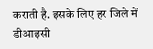कराती है. इसके लिए हर जिले में डीआइसी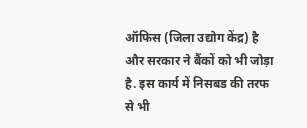ऑफिस (जिला उद्योग केंद्र) है और सरकार ने बैंकों को भी जोड़ा है. इस कार्य में निसबड की तरफ से भी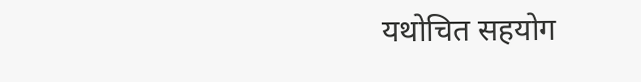यथोचित सहयोग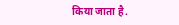किया जाता है.